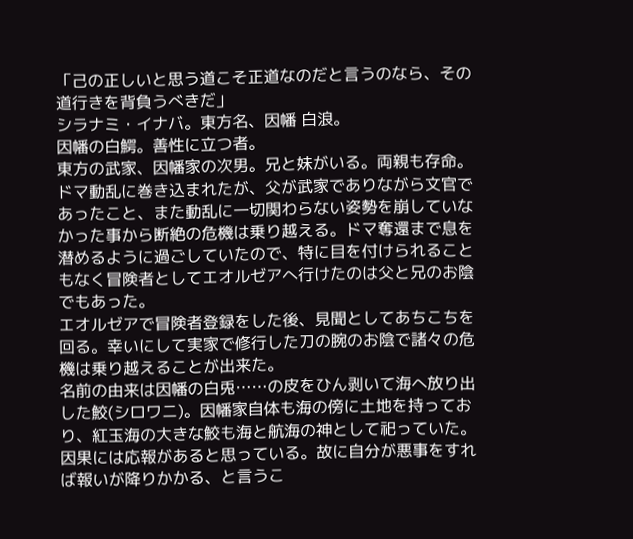「己の正しいと思う道こそ正道なのだと言うのなら、その道行きを背負うべきだ」
シラナミ・イナバ。東方名、因幡 白浪。
因幡の白鰐。善性に立つ者。
東方の武家、因幡家の次男。兄と妹がいる。両親も存命。ドマ動乱に巻き込まれたが、父が武家でありながら文官であったこと、また動乱に一切関わらない姿勢を崩していなかった事から断絶の危機は乗り越える。ドマ奪還まで息を潜めるように過ごしていたので、特に目を付けられることもなく冒険者としてエオルゼアへ行けたのは父と兄のお陰でもあった。
エオルゼアで冒険者登録をした後、見聞としてあちこちを回る。幸いにして実家で修行した刀の腕のお陰で諸々の危機は乗り越えることが出来た。
名前の由来は因幡の白兎……の皮をひん剥いて海へ放り出した鮫(シロワニ)。因幡家自体も海の傍に土地を持っており、紅玉海の大きな鮫も海と航海の神として祀っていた。
因果には応報があると思っている。故に自分が悪事をすれば報いが降りかかる、と言うこ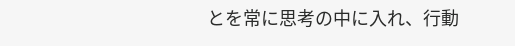とを常に思考の中に入れ、行動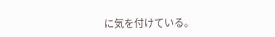に気を付けている。